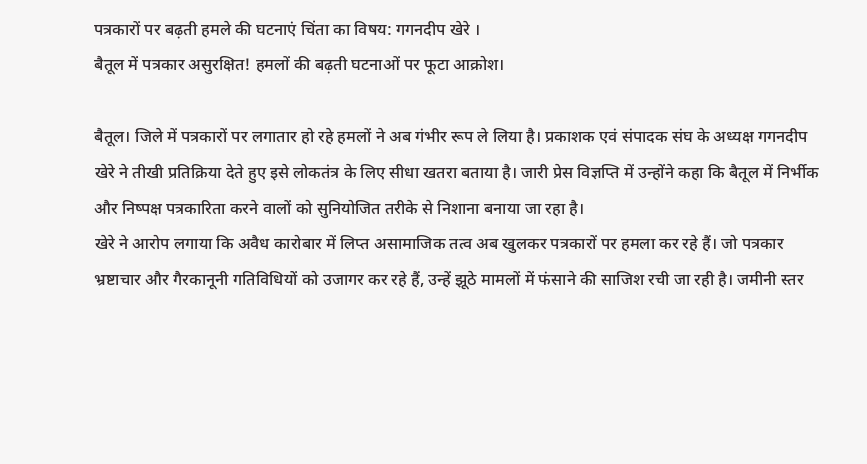पत्रकारों पर बढ़ती हमले की घटनाएं चिंता का विषय: गगनदीप खेरे ।
बैतूल में पत्रकार असुरक्षित! हमलों की बढ़ती घटनाओं पर फूटा आक्रोश।

बैतूल। जिले में पत्रकारों पर लगातार हो रहे हमलों ने अब गंभीर रूप ले लिया है। प्रकाशक एवं संपादक संघ के अध्यक्ष गगनदीप खेरे ने तीखी प्रतिक्रिया देते हुए इसे लोकतंत्र के लिए सीधा खतरा बताया है। जारी प्रेस विज्ञप्ति में उन्होंने कहा कि बैतूल में निर्भीक और निष्पक्ष पत्रकारिता करने वालों को सुनियोजित तरीके से निशाना बनाया जा रहा है।
खेरे ने आरोप लगाया कि अवैध कारोबार में लिप्त असामाजिक तत्व अब खुलकर पत्रकारों पर हमला कर रहे हैं। जो पत्रकार भ्रष्टाचार और गैरकानूनी गतिविधियों को उजागर कर रहे हैं, उन्हें झूठे मामलों में फंसाने की साजिश रची जा रही है। जमीनी स्तर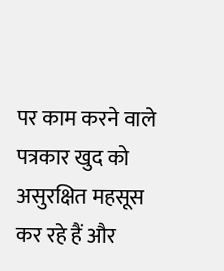पर काम करने वाले पत्रकार खुद को असुरक्षित महसूस कर रहे हैं और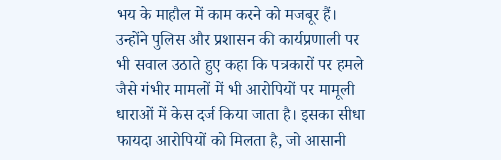भय के माहौल में काम करने को मजबूर हैं।
उन्होंने पुलिस और प्रशासन की कार्यप्रणाली पर भी सवाल उठाते हुए कहा कि पत्रकारों पर हमले जैसे गंभीर मामलों में भी आरोपियों पर मामूली धाराओं में केस दर्ज किया जाता है। इसका सीधा फायदा आरोपियों को मिलता है, जो आसानी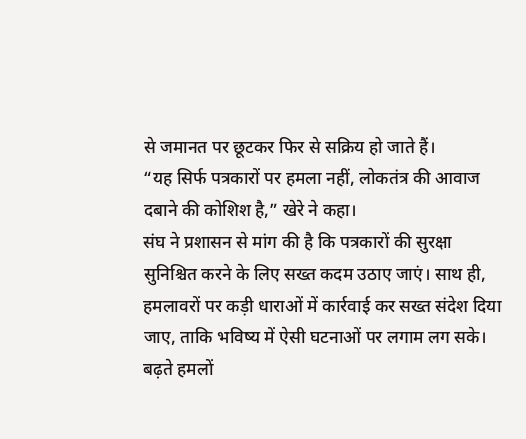से जमानत पर छूटकर फिर से सक्रिय हो जाते हैं।
“यह सिर्फ पत्रकारों पर हमला नहीं, लोकतंत्र की आवाज दबाने की कोशिश है,” खेरे ने कहा।
संघ ने प्रशासन से मांग की है कि पत्रकारों की सुरक्षा सुनिश्चित करने के लिए सख्त कदम उठाए जाएं। साथ ही, हमलावरों पर कड़ी धाराओं में कार्रवाई कर सख्त संदेश दिया जाए, ताकि भविष्य में ऐसी घटनाओं पर लगाम लग सके।
बढ़ते हमलों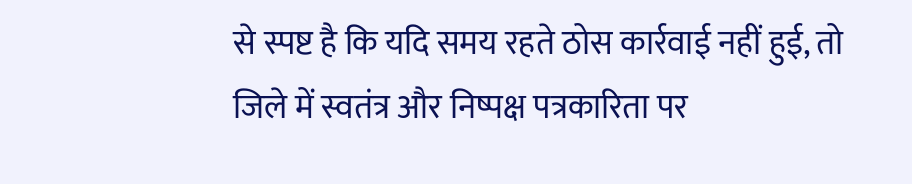से स्पष्ट है कि यदि समय रहते ठोस कार्रवाई नहीं हुई, तो जिले में स्वतंत्र और निष्पक्ष पत्रकारिता पर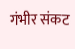गंभीर संकट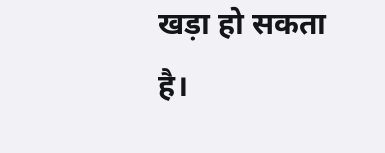खड़ा हो सकता है।